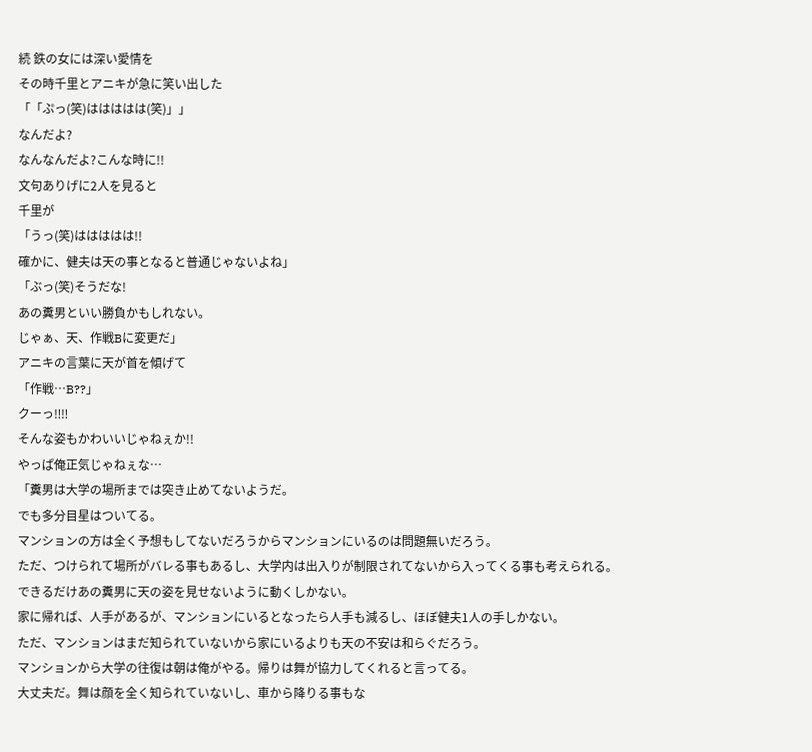続 鉄の女には深い愛情を
その時千里とアニキが急に笑い出した
「「ぷっ(笑)ははははは(笑)」」
なんだよ?
なんなんだよ?こんな時に!!
文句ありげに2人を見ると
千里が
「うっ(笑)ははははは!!
確かに、健夫は天の事となると普通じゃないよね」
「ぶっ(笑)そうだな!
あの糞男といい勝負かもしれない。
じゃぁ、天、作戦Bに変更だ」
アニキの言葉に天が首を傾げて
「作戦…B??」
クーっ‼‼
そんな姿もかわいいじゃねぇか!!
やっぱ俺正気じゃねぇな…
「糞男は大学の場所までは突き止めてないようだ。
でも多分目星はついてる。
マンションの方は全く予想もしてないだろうからマンションにいるのは問題無いだろう。
ただ、つけられて場所がバレる事もあるし、大学内は出入りが制限されてないから入ってくる事も考えられる。
できるだけあの糞男に天の姿を見せないように動くしかない。
家に帰れば、人手があるが、マンションにいるとなったら人手も減るし、ほぼ健夫1人の手しかない。
ただ、マンションはまだ知られていないから家にいるよりも天の不安は和らぐだろう。
マンションから大学の往復は朝は俺がやる。帰りは舞が協力してくれると言ってる。
大丈夫だ。舞は顔を全く知られていないし、車から降りる事もな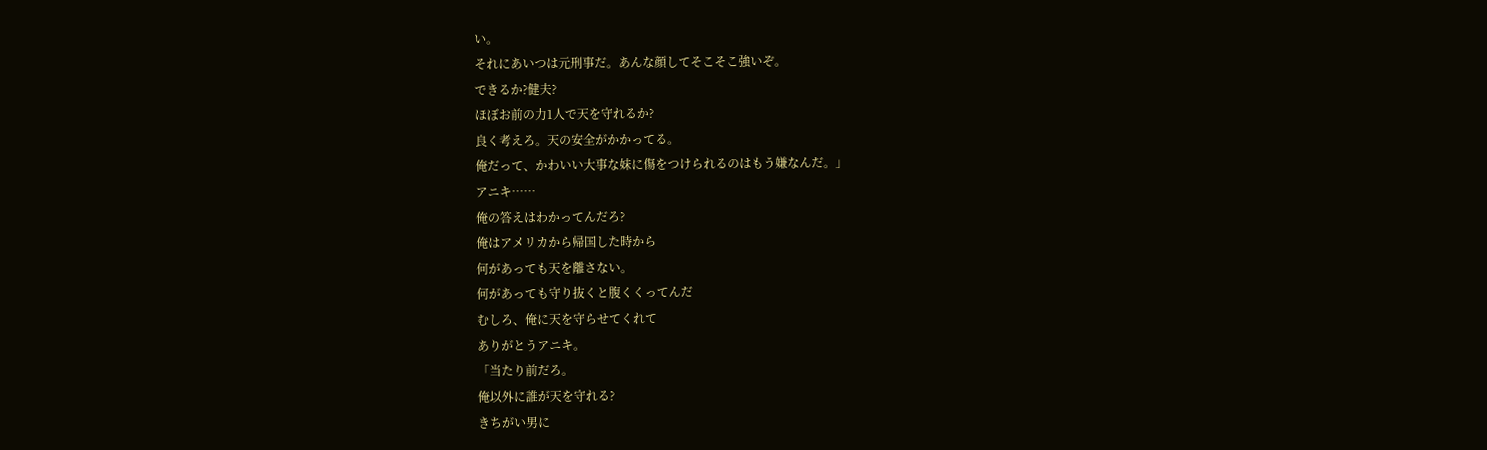い。
それにあいつは元刑事だ。あんな顔してそこそこ強いぞ。
できるか?健夫?
ほぼお前の力1人で天を守れるか?
良く考えろ。天の安全がかかってる。
俺だって、かわいい大事な妹に傷をつけられるのはもう嫌なんだ。」
アニキ……
俺の答えはわかってんだろ?
俺はアメリカから帰国した時から
何があっても天を離さない。
何があっても守り抜くと腹くくってんだ
むしろ、俺に天を守らせてくれて
ありがとうアニキ。
「当たり前だろ。
俺以外に誰が天を守れる?
きちがい男に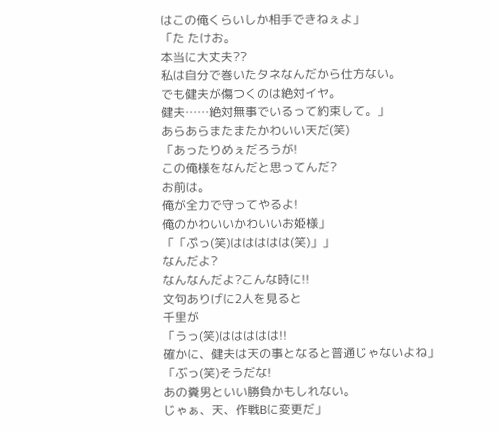はこの俺くらいしか相手できねぇよ」
「た たけお。
本当に大丈夫??
私は自分で巻いたタネなんだから仕方ない。
でも健夫が傷つくのは絶対イヤ。
健夫……絶対無事でいるって約束して。」
あらあらまたまたかわいい天だ(笑)
「あったりめぇだろうが!
この俺様をなんだと思ってんだ?
お前は。
俺が全力で守ってやるよ!
俺のかわいいかわいいお姫様」
「「ぷっ(笑)ははははは(笑)」」
なんだよ?
なんなんだよ?こんな時に!!
文句ありげに2人を見ると
千里が
「うっ(笑)ははははは!!
確かに、健夫は天の事となると普通じゃないよね」
「ぶっ(笑)そうだな!
あの糞男といい勝負かもしれない。
じゃぁ、天、作戦Bに変更だ」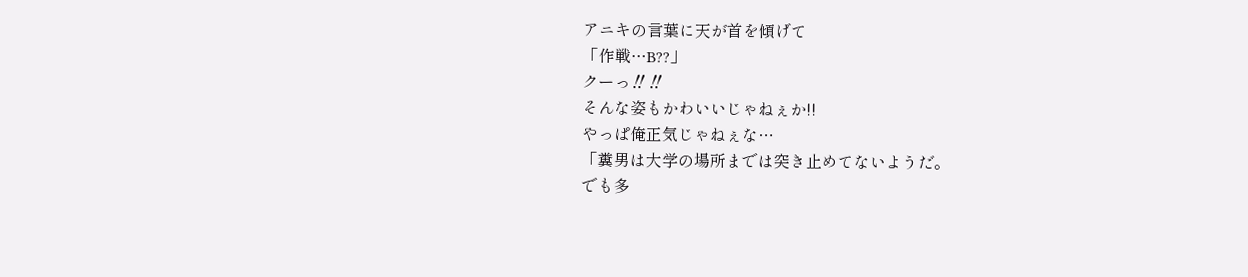アニキの言葉に天が首を傾げて
「作戦…B??」
クーっ‼‼
そんな姿もかわいいじゃねぇか!!
やっぱ俺正気じゃねぇな…
「糞男は大学の場所までは突き止めてないようだ。
でも多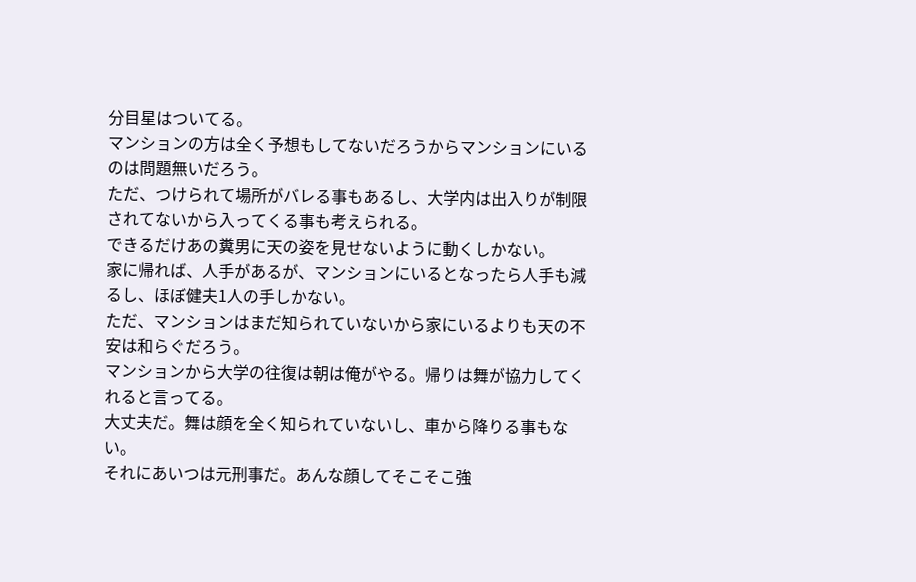分目星はついてる。
マンションの方は全く予想もしてないだろうからマンションにいるのは問題無いだろう。
ただ、つけられて場所がバレる事もあるし、大学内は出入りが制限されてないから入ってくる事も考えられる。
できるだけあの糞男に天の姿を見せないように動くしかない。
家に帰れば、人手があるが、マンションにいるとなったら人手も減るし、ほぼ健夫1人の手しかない。
ただ、マンションはまだ知られていないから家にいるよりも天の不安は和らぐだろう。
マンションから大学の往復は朝は俺がやる。帰りは舞が協力してくれると言ってる。
大丈夫だ。舞は顔を全く知られていないし、車から降りる事もない。
それにあいつは元刑事だ。あんな顔してそこそこ強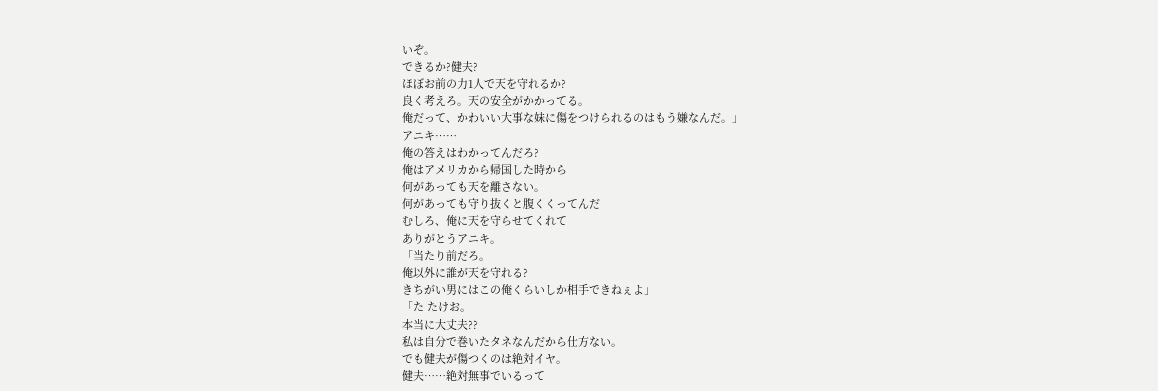いぞ。
できるか?健夫?
ほぼお前の力1人で天を守れるか?
良く考えろ。天の安全がかかってる。
俺だって、かわいい大事な妹に傷をつけられるのはもう嫌なんだ。」
アニキ……
俺の答えはわかってんだろ?
俺はアメリカから帰国した時から
何があっても天を離さない。
何があっても守り抜くと腹くくってんだ
むしろ、俺に天を守らせてくれて
ありがとうアニキ。
「当たり前だろ。
俺以外に誰が天を守れる?
きちがい男にはこの俺くらいしか相手できねぇよ」
「た たけお。
本当に大丈夫??
私は自分で巻いたタネなんだから仕方ない。
でも健夫が傷つくのは絶対イヤ。
健夫……絶対無事でいるって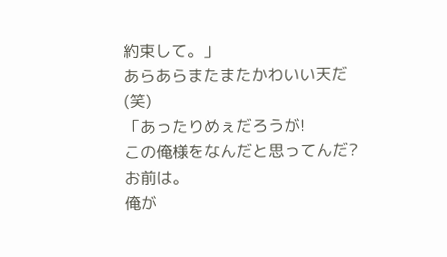約束して。」
あらあらまたまたかわいい天だ(笑)
「あったりめぇだろうが!
この俺様をなんだと思ってんだ?
お前は。
俺が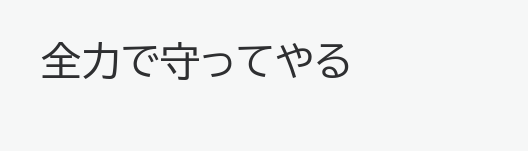全力で守ってやる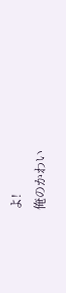よ!
俺のかわい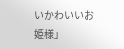いかわいいお姫様」